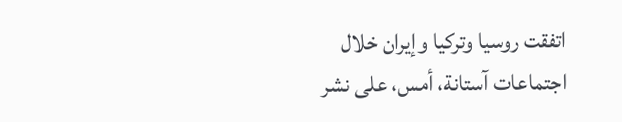اتفقت روسيا وتركيا وإيران خلال اجتماعات آستانة، أمس، على نشر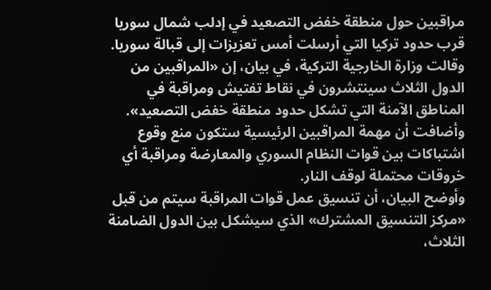مراقبين حول منطقة خفض التصعيد في إدلب شمال سوريا قرب حدود تركيا التي أرسلت أمس تعزيزات إلى قبالة سوريا.
وقالت وزارة الخارجية التركية، في بيان، إن «المراقبين من الدول الثلاث سينتشرون في نقاط تفتيش ومراقبة في المناطق الآمنة التي تشكل حدود منطقة خفض التصعيد». وأضافت أن مهمة المراقبين الرئيسية ستكون منع وقوع اشتباكات بين قوات النظام السوري والمعارضة ومراقبة أي خروقات محتملة لوقف النار.
وأوضح البيان، أن تنسيق عمل قوات المراقبة سيتم من قبل «مركز التنسيق المشترك» الذي سيشكل بين الدول الضامنة الثلاث،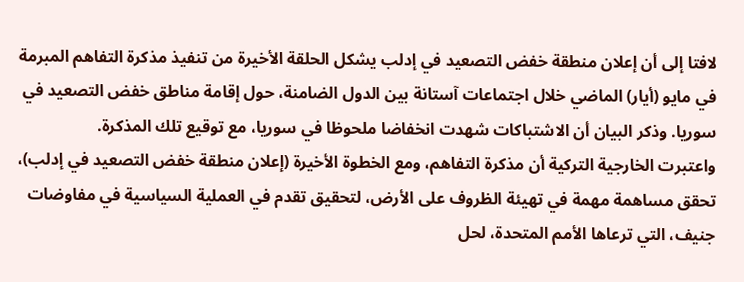لافتا إلى أن إعلان منطقة خفض التصعيد في إدلب يشكل الحلقة الأخيرة من تنفيذ مذكرة التفاهم المبرمة في مايو (أيار) الماضي خلال اجتماعات آستانة بين الدول الضامنة، حول إقامة مناطق خفض التصعيد في سوريا. وذكر البيان أن الاشتباكات شهدت انخفاضا ملحوظا في سوريا، مع توقيع تلك المذكرة.
واعتبرت الخارجية التركية أن مذكرة التفاهم، ومع الخطوة الأخيرة (إعلان منطقة خفض التصعيد في إدلب)، تحقق مساهمة مهمة في تهيئة الظروف على الأرض، لتحقيق تقدم في العملية السياسية في مفاوضات جنيف، التي ترعاها الأمم المتحدة، لحل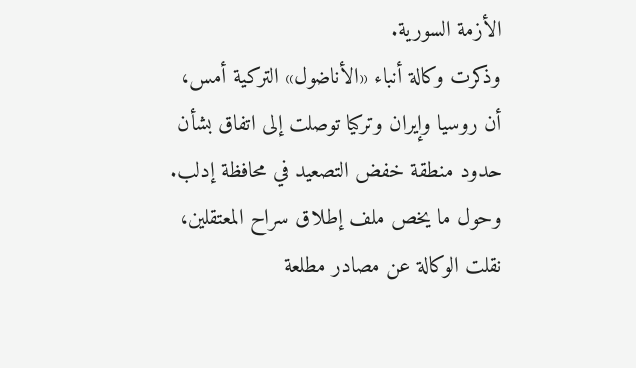الأزمة السورية.
وذكرت وكالة أنباء «الأناضول» التركية أمس، أن روسيا وإيران وتركيا توصلت إلى اتفاق بشأن حدود منطقة خفض التصعيد في محافظة إدلب.
وحول ما يخص ملف إطلاق سراح المعتقلين، نقلت الوكالة عن مصادر مطلعة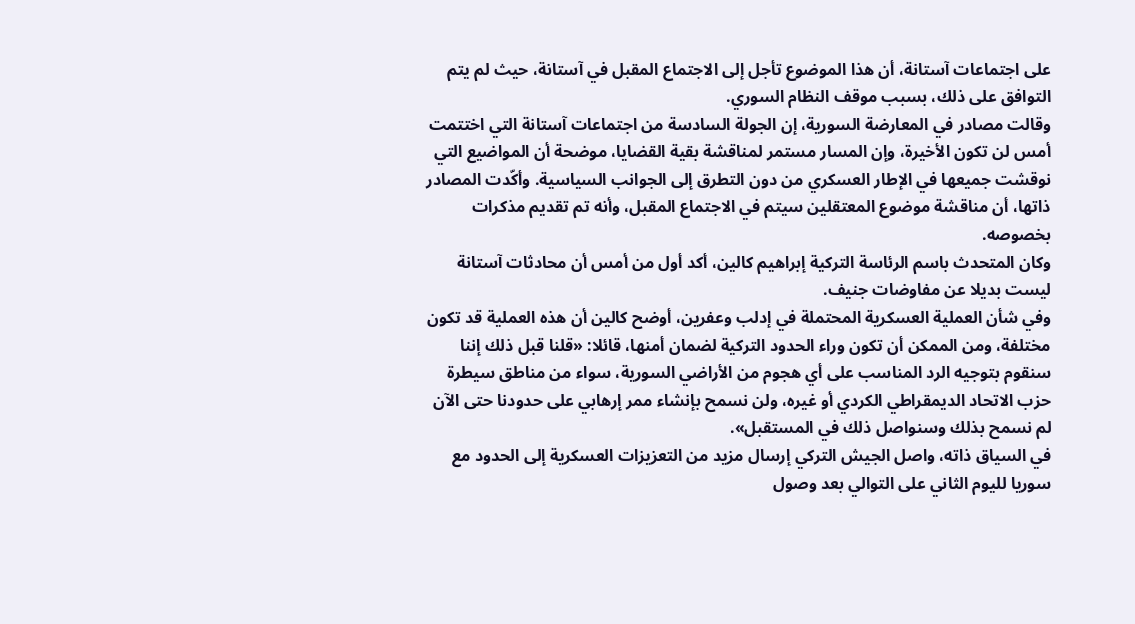على اجتماعات آستانة، أن هذا الموضوع تأجل إلى الاجتماع المقبل في آستانة، حيث لم يتم التوافق على ذلك، بسبب موقف النظام السوري.
وقالت مصادر في المعارضة السورية، إن الجولة السادسة من اجتماعات آستانة التي اختتمت أمس لن تكون الأخيرة، وإن المسار مستمر لمناقشة بقية القضايا، موضحة أن المواضيع التي نوقشت جميعها في الإطار العسكري من دون التطرق إلى الجوانب السياسية. وأكّدت المصادر ذاتها، أن مناقشة موضوع المعتقلين سيتم في الاجتماع المقبل، وأنه تم تقديم مذكرات بخصوصه.
وكان المتحدث باسم الرئاسة التركية إبراهيم كالين، أكد أول من أمس أن محادثات آستانة ليست بديلا عن مفاوضات جنيف.
وفي شأن العملية العسكرية المحتملة في إدلب وعفرين، أوضح كالين أن هذه العملية قد تكون مختلفة، ومن الممكن أن تكون وراء الحدود التركية لضمان أمنها، قائلا: «قلنا قبل ذلك إننا سنقوم بتوجيه الرد المناسب على أي هجوم من الأراضي السورية، سواء من مناطق سيطرة حزب الاتحاد الديمقراطي الكردي أو غيره، ولن نسمح بإنشاء ممر إرهابي على حدودنا حتى الآن لم نسمح بذلك وسنواصل ذلك في المستقبل».
في السياق ذاته، واصل الجيش التركي إرسال مزيد من التعزيزات العسكرية إلى الحدود مع سوريا لليوم الثاني على التوالي بعد وصول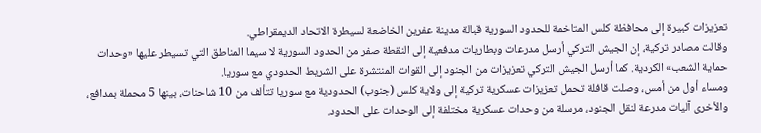تعزيزات كبيرة إلى محافظة كلس المتاخمة للحدود السورية قبالة مدينة عفرين الخاضعة لسيطرة الاتحاد الديمقراطي.
وقالت مصادر تركية، إن الجيش التركي أرسل مدرعات وبطاريات مدفعية إلى النقطة صفر من الحدود السورية لا سيما المناطق التي تسيطر عليها «وحدات حماية الشعب» الكردية. كما أرسل الجيش التركي تعزيزات من الجنود إلى القوات المنتشرة على الشريط الحدودي مع سوريا.
ومساء أول من أمس، وصلت قافلة تحمل تعزيزات عسكرية تركية إلى ولاية كلس (جنوب) الحدودية مع سوريا تتألف من 10 شاحنات، بينها 5 محملة بمدافع، والأخرى آليات مدرعة لنقل الجنود، مرسلة من وحدات عسكرية مختلفة إلى الوحدات على الحدود.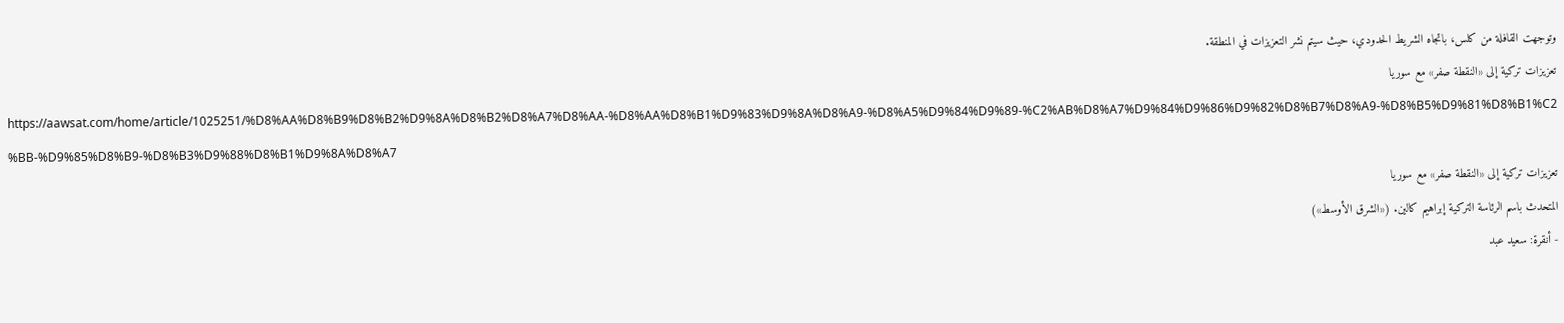وتوجهت القافلة من كلس، باتجاه الشريط الحدودي، حيث سيتم نشر التعزيزات في المنطقة.
تعزيزات تركية إلى «النقطة صفر» مع سوريا
https://aawsat.com/home/article/1025251/%D8%AA%D8%B9%D8%B2%D9%8A%D8%B2%D8%A7%D8%AA-%D8%AA%D8%B1%D9%83%D9%8A%D8%A9-%D8%A5%D9%84%D9%89-%C2%AB%D8%A7%D9%84%D9%86%D9%82%D8%B7%D8%A9-%D8%B5%D9%81%D8%B1%C2%BB-%D9%85%D8%B9-%D8%B3%D9%88%D8%B1%D9%8A%D8%A7
تعزيزات تركية إلى «النقطة صفر» مع سوريا
المتحدث باسم الرئاسة التركية إبراهيم كالين. («الشرق الأوسط»)
- أنقرة: سعيد عبد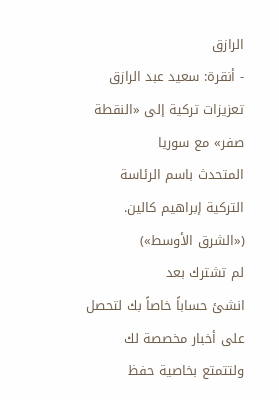الرازق
- أنقرة: سعيد عبد الرازق
تعزيزات تركية إلى «النقطة صفر» مع سوريا
المتحدث باسم الرئاسة التركية إبراهيم كالين. («الشرق الأوسط»)
لم تشترك بعد
انشئ حساباً خاصاً بك لتحصل على أخبار مخصصة لك ولتتمتع بخاصية حفظ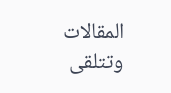المقالات وتتلقى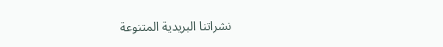نشراتنا البريدية المتنوعة